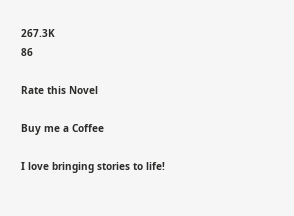267.3K
86

Rate this Novel

Buy me a Coffee

I love bringing stories to life!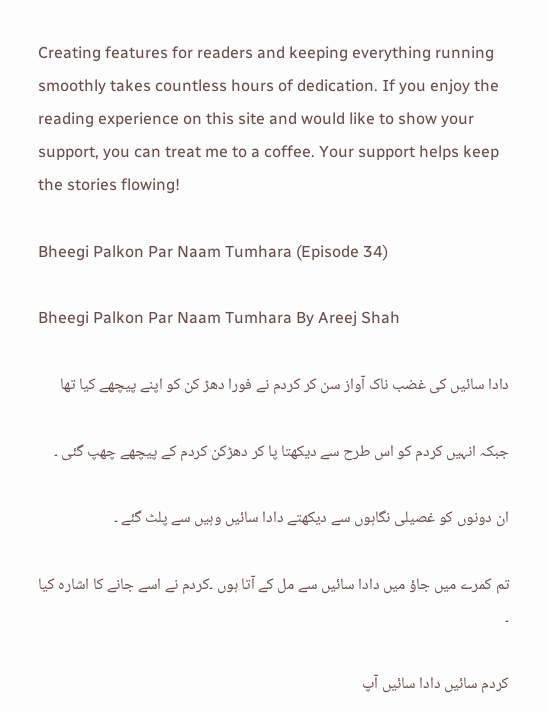Creating features for readers and keeping everything running smoothly takes countless hours of dedication. If you enjoy the reading experience on this site and would like to show your support, you can treat me to a coffee. Your support helps keep the stories flowing!

Bheegi Palkon Par Naam Tumhara (Episode 34)

Bheegi Palkon Par Naam Tumhara By Areej Shah

دادا سائیں کی غضب ناک آواز سن کر کردم نے فورا دھڑ کن کو اپنے پیچھے کیا تھا

جبکہ انہیں کردم کو اس طرح سے دیکھتا پا کر دھڑکن کردم کے پیچھے چھپ گئی ۔

ان دونوں کو غصیلی نگاہوں سے دیکھتے دادا سائیں وہیں سے پلٹ گئے ۔

تم کمرے میں جاؤ میں دادا سائیں سے مل کے آتا ہوں ۔کردم نے اسے جانے کا اشارہ کیا ۔

کردم سائیں دادا سائیں آپ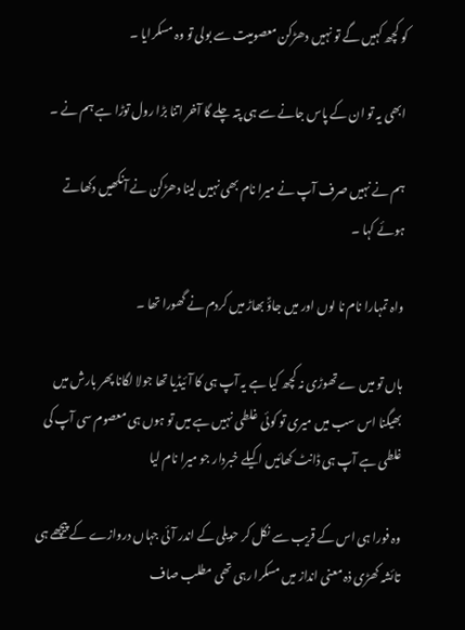کو کچھ کہیں گے تو نہیں دھڑکن معصومیت سے بولی تو وہ مسکرایا ۔

ابھی یہ تو ان کے پاس جانے سے ہی پتہ چلے گا آخر اتنا بڑا رول توڑا ہے ہم نے ۔

ہم نے نہیں صرف آپ نے میرا نام بھی نہیں لینا دھڑکن نے آنکھیں دکھاتے ہوئے کہا ۔

واہ تمہارا نام نا لوں اور میں جاؤؑ بھاڑ میں کردم نے گھورا تھا ۔

ہاں تو میں ے تھوڑی نہ کچھ کیا ہے یہ آپ ہی کا آئیڈیا تھا جولا لگانا پھر بارش میں بھیگنا اس سب میں میری تو کوئی غلطی نہیں ہے میں تو ہوں ہی معصوم سی آپ کی غلطی ہے آپ ہی ڈانٹ کھائیں اکیلے خبردار جو میرا نام لیا

وہ فورا ہی اس کے قریب سے نکل کر حویلی کے اندر آئی جہاں دروازے کے پیچھے ہی تائشہ کھڑی ذہ معنی انداز میں مسکرا رہی تھی مطلب صاف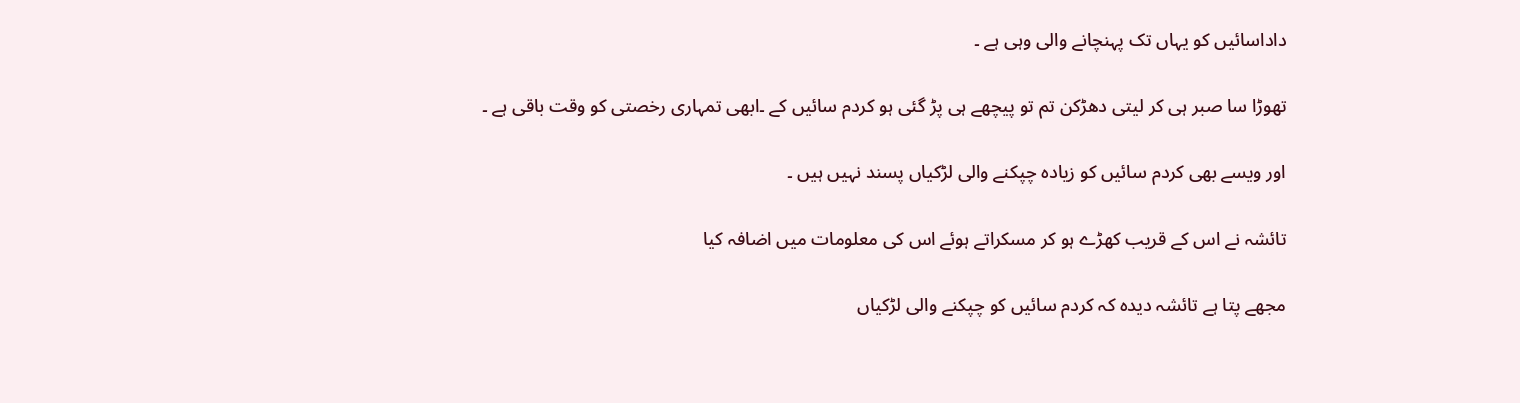داداسائیں کو یہاں تک پہنچانے والی وہی ہے ۔

تھوڑا سا صبر ہی کر لیتی دھڑکن تم تو پیچھے ہی پڑ گئی ہو کردم سائیں کے ۔ابھی تمہاری رخصتی کو وقت باقی ہے ۔

اور ویسے بھی کردم سائیں کو زیادہ چپکنے والی لڑکیاں پسند نہیں ہیں ۔

تائشہ نے اس کے قریب کھڑے ہو کر مسکراتے ہوئے اس کی معلومات میں اضافہ کیا

مجھے پتا ہے تائشہ دیدہ کہ کردم سائیں کو چپکنے والی لڑکیاں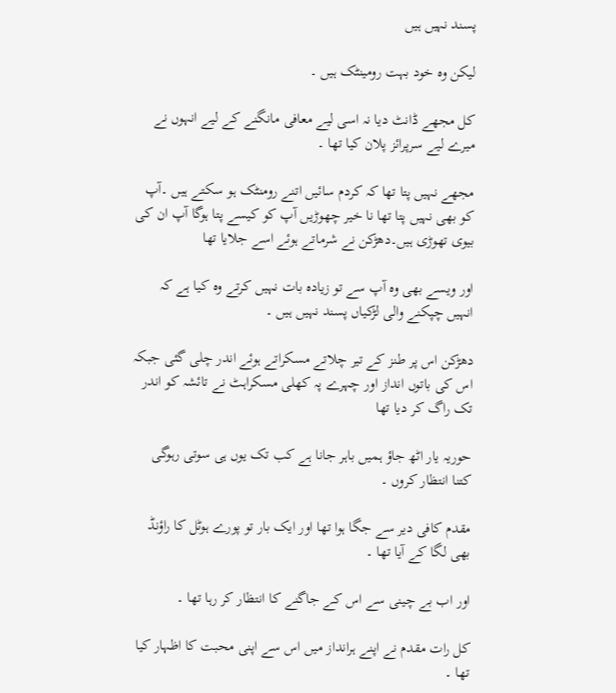پسند نہیں ہیں

لیکن وہ خود بہت رومینٹک ہیں ۔

کل مجھے ڈانٹ دیا نہ اسی لیے معافی مانگنے کے لیے انہوں نے میرے لیے سرپرائز پلان کیا تھا ۔

مجھے نہیں پتا تھا کہ کردم سائیں اتنے رومنٹک ہو سکتے ہیں ۔آپ کو بھی نہیں پتا تھا نا خیر چھوڑیں آپ کو کیسے پتا ہوگا آپ ان کی بیوی تھوڑی ہیں۔دھڑکن نے شرماتے ہوئے اسے جلایا تھا

اور ویسے بھی وہ آپ سے تو زیادہ بات نہیں کرتے وہ کیا ہے کہ انہیں چپکنے والی لڑکیاں پسند نہیں ہیں ۔

دھڑکن اس پر طنز کے تیر چلاتے مسکراتے ہوئے اندر چلی گئی جبکہ اس کی باتوں انداز اور چہرے پہ کھلی مسکراہٹ نے تائشہ کو اندر تک راگ کر دیا تھا

حوریہ یار اٹھ جاؤ ہمیں باہر جانا ہے کب تک یوں ہی سوتی رہوگی کتنا انتظار کروں ۔

مقدم کافی دیر سے جگا ہوا تھا اور ایک بار تو پورے ہوٹل کا راؤنڈ بھی لگا کے آیا تھا ۔

اور اب بے چینی سے اس کے جاگنے کا انتظار کر رہا تھا ۔

کل رات مقدم نے اپنے ہرانداز میں اس سے اپنی محبت کا اظہار کیا تھا ۔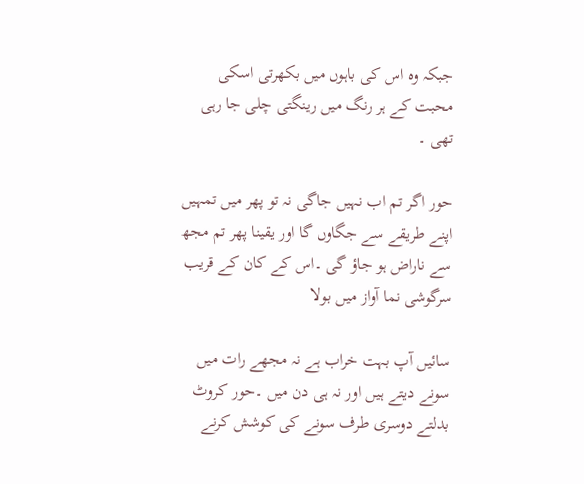جبکہ وہ اس کی باہوں میں بکھرتی اسکی محبت کے ہر رنگ میں رینگتی چلی جا رہی تھی ۔

حور اگر تم اب نہیں جاگی نہ تو پھر میں تمہیں اپنے طریقے سے جگاوں گا اور یقینا پھر تم مجھ سے ناراض ہو جاؤ گی ۔اس کے کان کے قریب سرگوشی نما آواز میں بولا

سائیں آپ بہت خراب ہے نہ مجھے رات میں سونے دیتے ہیں اور نہ ہی دن میں ۔حور کروٹ بدلتے دوسری طرف سونے کی کوشش کرنے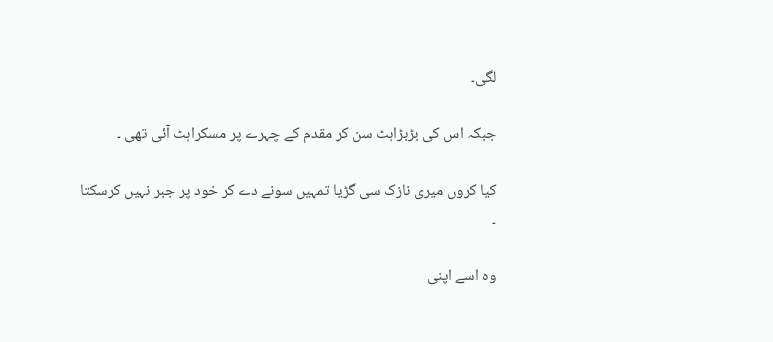لگی۔

جبکہ اس کی بڑبڑاہٹ سن کر مقدم کے چہرے پر مسکراہٹ آئی تھی ۔

کیا کروں میری نازک سی گڑیا تمہیں سونے دے کر خود پر جبر نہیں کرسکتا ۔

وہ اسے اپنی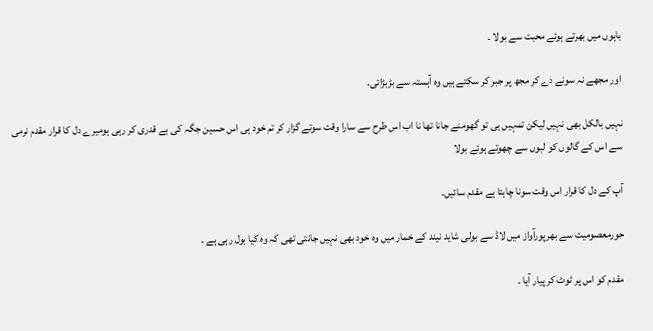باہوں میں بھرتے ہوئے محبت سے بولا ۔

اور مجھے نہ سونے دے کر مجھ پر جبر کر سکتے ہیں وہ آہستہ سے بڑبڑائی۔

نہیں بالکل بھی نہیں لیکن تمہیں ہی تو گھومنے جانا تھا نا اب اس طرح سے سارا وقت سوتے گزار کر تم خود ہی اس حسین جگہ کی بے قدری کر رہی ہومیرے دل کا قرار مقدم نرمی سے اس کے گالوں کو لبوں سے چھوتے ہوئے بولا

آپ کے دل کا قرار اس وقت سونا چاہتا ہے مقدم سائیں۔

حورمعصومیت سے بھرپورآواز میں لاڈ سے بولی شاید نیند کے خمار میں وہ خود بھی نہیں جانتی تھی کہ وہ کیا بول رہی ہے ۔

مقدم کو اس پر ٹوٹ کر پیار آیا ۔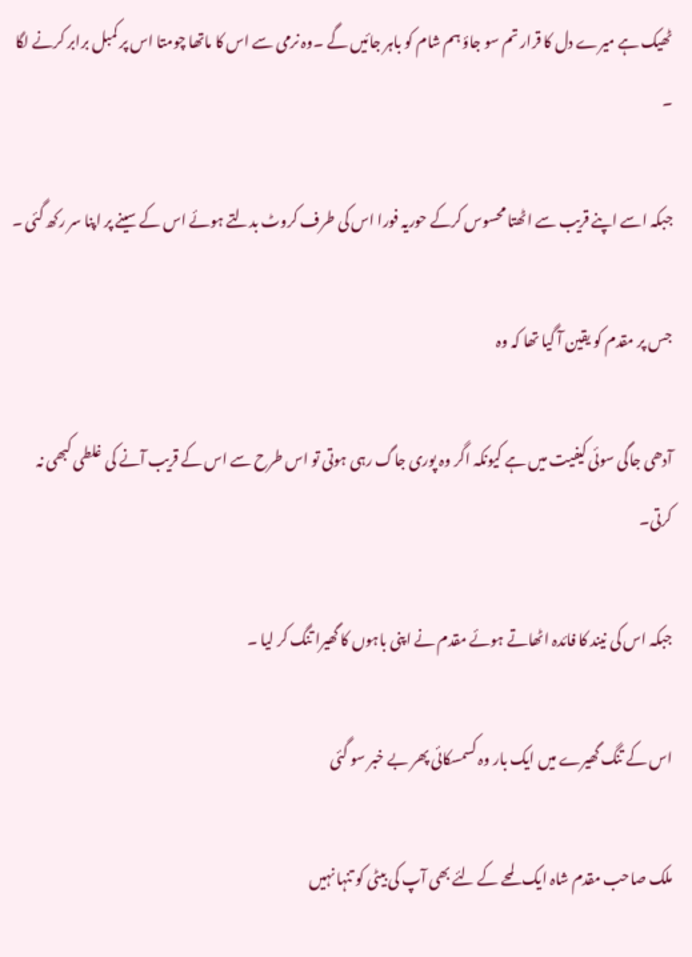ٹھیک ہے میرے دل کا قرار تم سو جاؤ ہم شام کو باہر جائیں گے ۔وہ نرمی سے اس کا ماتھا چومتا اس پر کمبل برابر کرنے لگا ۔

جبکہ اسے اپنے قریب سے اٹھتا محسوس کرکے حوریہ فورا اس کی طرف کروٹ بدلتے ہوئے اس کے سینے پر اپنا سر رکھ گئی ۔

جس پر مقدم کو یقین آ گیا تھا کہ وہ

آدھی جاگی سوئی کیفیت میں ہے کیونکہ اگر وہ پوری جاگ رہی ہوتی تو اس طرح سے اس کے قریب آنے کی غلطی کبھی نہ کرتی۔

جبکہ اس کی نیند کا فائدہ اٹھاتے ہوئے مقدم نے اپنی باہوں کا گھیرا تنگ کر لیا ۔

اس کے تنگ گھیرے میں ایک بار وہ کسمسکائی پھر بے خبر سو گئی

ملک صاحب مقدم شاہ ایک لمحے کے لئے بھی آپ کی بیٹی کو تنہا نہیں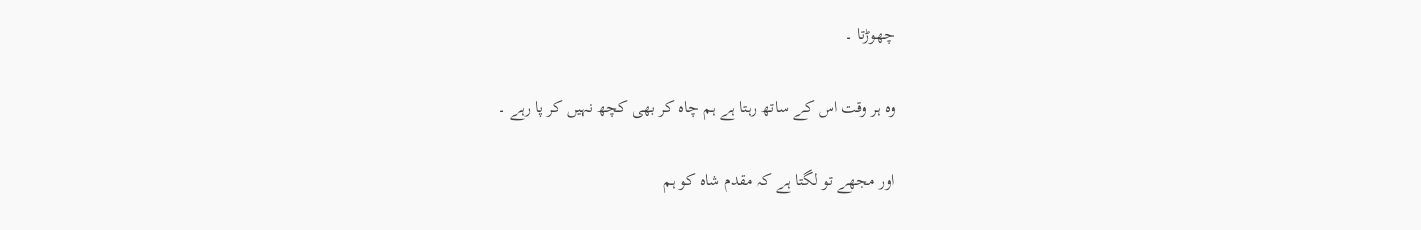چھوڑتا ۔

وہ ہر وقت اس کے ساتھ رہتا ہے ہم چاہ کر بھی کچھ نہیں کر پا رہے ۔

اور مجھے تو لگتا ہے کہ مقدم شاہ کو ہم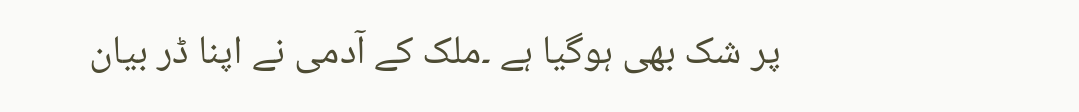پر شک بھی ہوگیا ہے ۔ملک کے آدمی نے اپنا ڈر بیان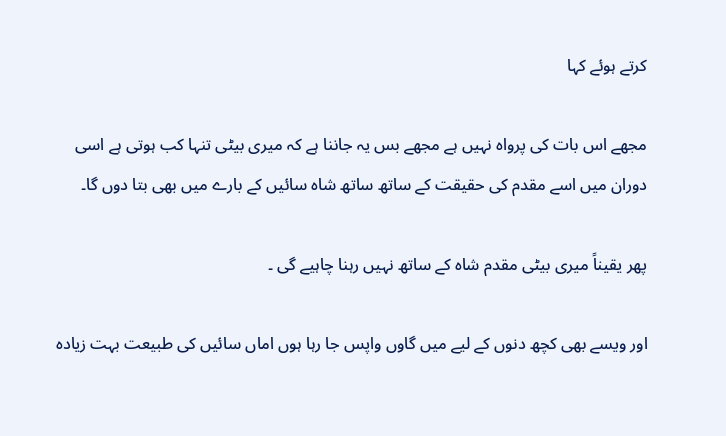کرتے ہوئے کہا

مجھے اس بات کی پرواہ نہیں ہے مجھے بس یہ جاننا ہے کہ میری بیٹی تنہا کب ہوتی ہے اسی دوران میں اسے مقدم کی حقیقت کے ساتھ ساتھ شاہ سائیں کے بارے میں بھی بتا دوں گا۔

پھر یقیناً میری بیٹی مقدم شاہ کے ساتھ نہیں رہنا چاہیے گی ۔

اور ویسے بھی کچھ دنوں کے لیے میں گاوں واپس جا رہا ہوں اماں سائیں کی طبیعت بہت زیادہ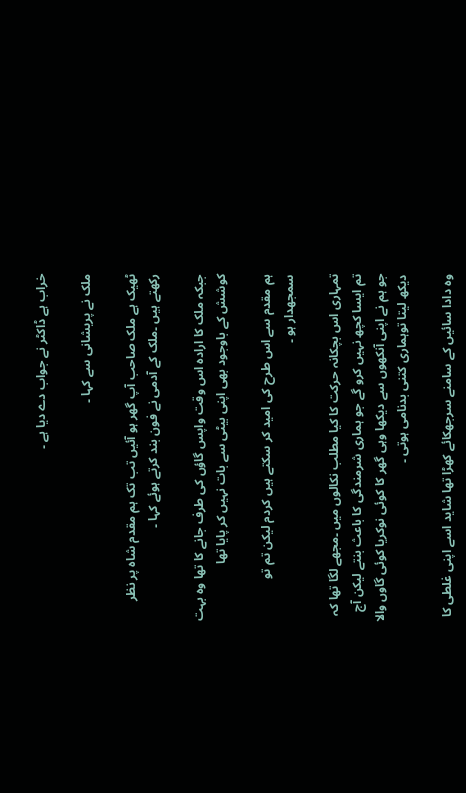خراب ہے ڈاکٹر نے جواب دے دیا ہے ۔

ملک نے پریشانی سے کہا ۔

ٹھیک ہے ملک صاحب آپ گھر ہو آئیں تب تک ہم مقدم شاہ پر نظر رکھتے ہیں ۔ملک کے آدمی نے فون بند کرتے ہوئے کہا ۔

جبکہ ملک کا ارادہ اس وقت واپس گاؤں کی طرف جانے کا تھا وہ بہت کوشش کے باوجود بھی اپنی بیٹی سے بات نہیں کر پایا تھا

ہم مقدم سے اس طرح کی امید کر سکتے ہیں کردم لیکن تم تو سمجھدار ہو ۔

تمہاری اس بچکانہ حرکت کا کیا مطلب نکالوں میں ۔مجھے لگا تھا کہ تم ایسا کچھ نہیں کرو گے جو ہماری شرمندگی کا باعث بنتے لیکن آج جو ہم نے اپنی آنکھوں سے دیکھا وہی گھر کا کوئی نوکریا کوئی گاوں والا دیکھ لیتا توہماری کتنی بدنامی ہوتی ۔

وہ دادا سائیں کے سامنے سرجھکائے کھڑا تھا شاید اسے اپنی غلطی کا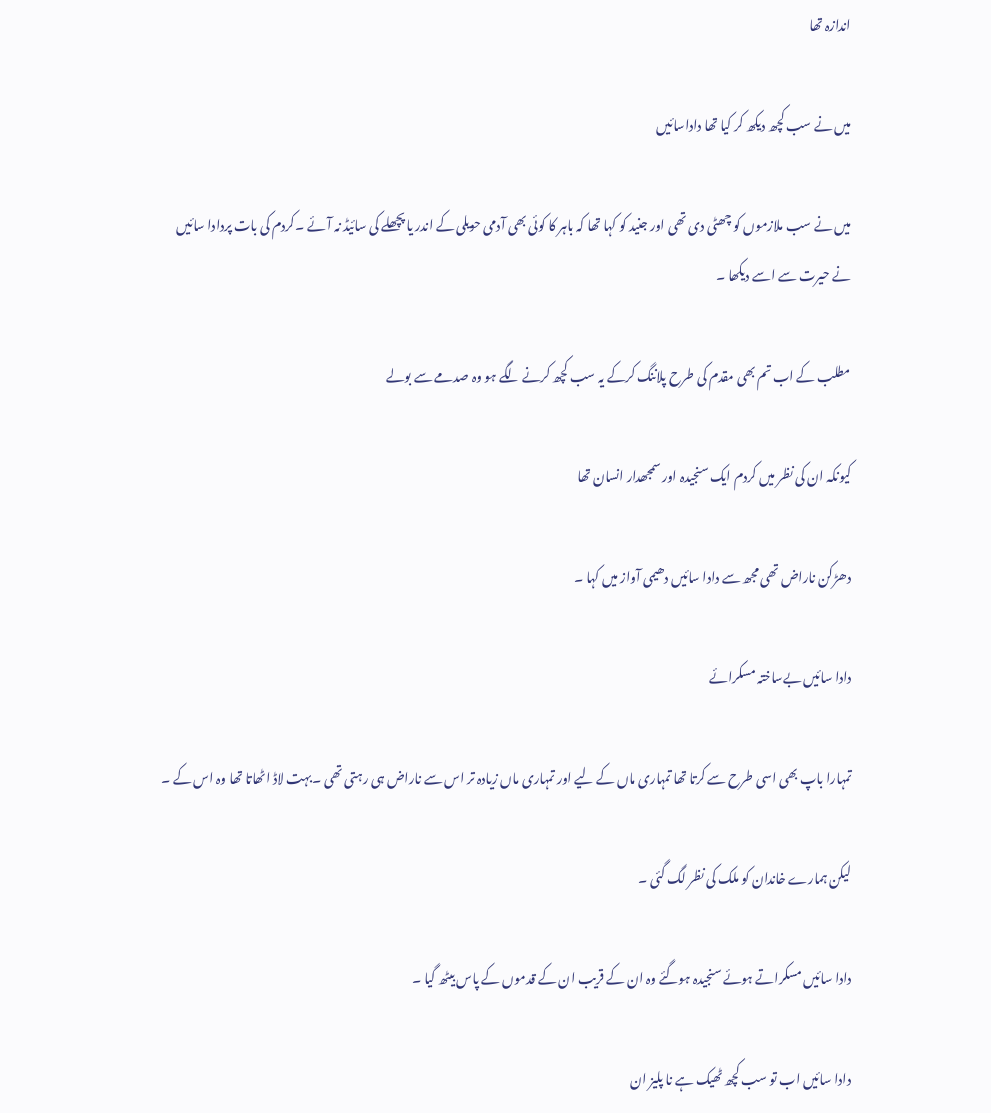اندازہ تھا

میں نے سب کچھ دیکھ کر کیا تھا داداسائیں

میں نے سب ملازموں کو چھٹی دی تھی اور جنید کو کہا تھا کہ باہر کا کوئی بھی آدمی حویلی کے اندر یا پچھلے کی سائیڈ نہ آئے ۔کردم کی بات پردادا سائیں نے حیرت سے اسے دیکھا ۔

مطلب کے اب تم بھی مقدم کی طرح پلاننگ کرکے یہ سب کچھ کرنے لگے ہو وہ صدمے سے بولے

کیونکہ ان کی نظر میں کردم ایک سنجیدہ اور سمجھدار انسان تھا

دھڑکن ناراض تھی مجھ سے دادا سائیں دھیمی آواز میں کہا ۔

دادا سائیں بےساختہ مسکرائے

تمہارا باپ بھی اسی طرح سے کرتا تھا تمہاری ماں کے لیے اور تمہاری ماں زیادہ تر اس سے ناراض ہی رہتی تھی ۔بہت لاڈ اٹھاتا تھا وہ اس کے ۔

لیکن ہمارے خاندان کو ملک کی نظر لگ گئی ۔

دادا سائیں مسکراتے ہوئے سنجیدہ ہوگئے وہ ان کے قریب ان کے قدموں کے پاس بیٹھ گیا ۔

دادا سائیں اب تو سب کچھ ٹھیک ہے نا پلیز ان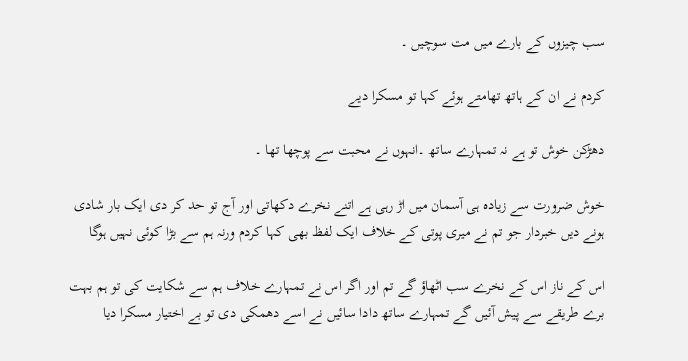سب چیزوں کے بارے میں مت سوچیں ۔

کردم نے ان کے ہاتھ تھامتے ہوئے کہا تو مسکرا دیے

دھڑکن خوش تو ہے نہ تمہارے ساتھ ۔انہوں نے محبت سے پوچھا تھا ۔

خوش ضرورت سے زیادہ ہی آسمان میں اڑ رہی ہے اتنے نخرے دکھاتی اور آج تو حد کر دی ایک بار شادی ہونے دیں خبردار جو تم نے میری پوتی کے خلاف ایک لفظ بھی کہا کردم ورنہ ہم سے بڑا کوئی نہیں ہوگا

اس کے ناز اس کے نخرے سب اٹھاؤ گے تم اور اگر اس نے تمہارے خلاف ہم سے شکایت کی تو ہم بہت برے طریقے سے پیش آئیں گے تمہارے ساتھ دادا سائیں نے اسے دھمکی دی تو بے اختیار مسکرا دیا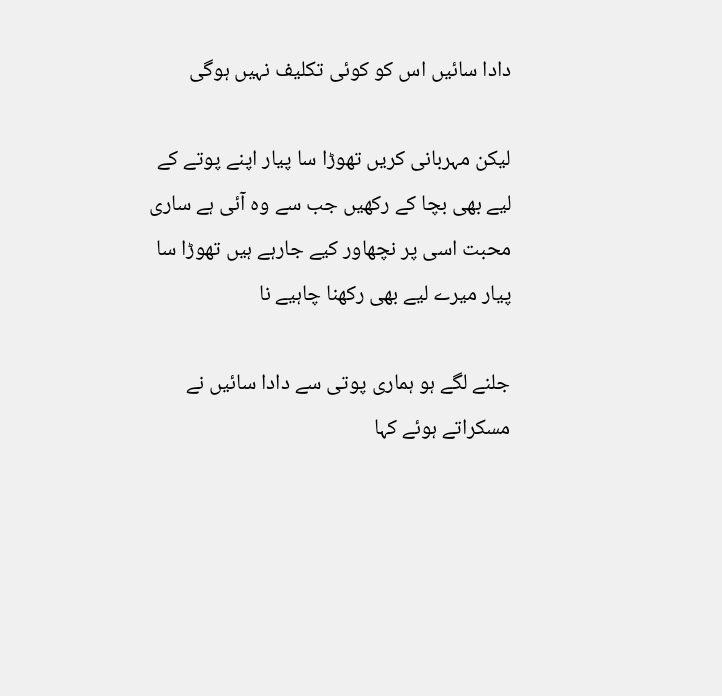دادا سائیں اس کو کوئی تکلیف نہیں ہوگی

لیکن مہربانی کریں تھوڑا سا پیار اپنے پوتے کے لیے بھی بچا کے رکھیں جب سے وہ آئی ہے ساری محبت اسی پر نچھاور کیے جارہے ہیں تھوڑا سا پیار میرے لیے بھی رکھنا چاہیے نا

جلنے لگے ہو ہماری پوتی سے دادا سائیں نے مسکراتے ہوئے کہا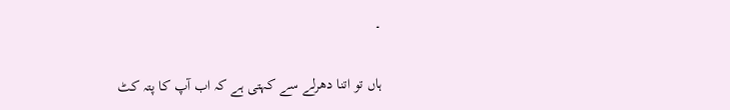۔

ہاں تو اتنا دھرلے سے کہتی ہے کہ اب آپ کا پتہ کٹ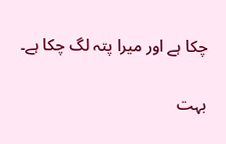چکا ہے اور میرا پتہ لگ چکا ہے۔

بہت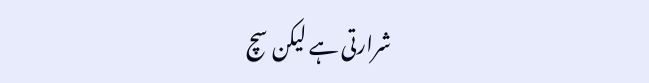شرارتی ہے لیکن سچ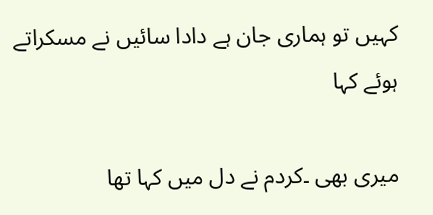کہیں تو ہماری جان ہے دادا سائیں نے مسکراتے ہوئے کہا

میری بھی ۔کردم نے دل میں کہا تھا